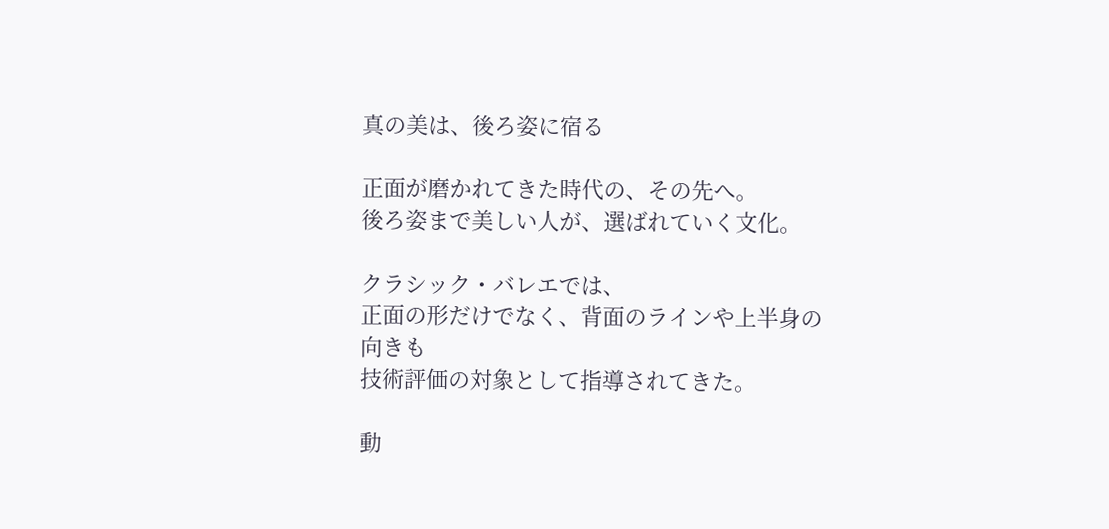真の美は、後ろ姿に宿る

正面が磨かれてきた時代の、その先へ。
後ろ姿まで美しい人が、選ばれていく文化。

クラシック・バレエでは、
正面の形だけでなく、背面のラインや上半身の向きも
技術評価の対象として指導されてきた。

動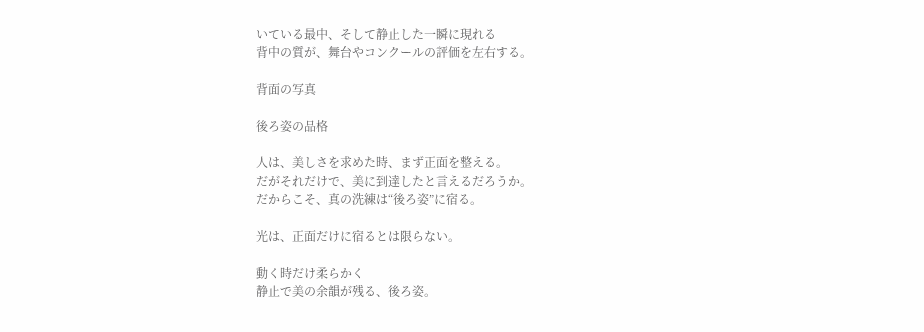いている最中、そして静止した一瞬に現れる
背中の質が、舞台やコンクールの評価を左右する。

背面の写真

後ろ姿の品格

人は、美しさを求めた時、まず正面を整える。
だがそれだけで、美に到達したと言えるだろうか。
だからこそ、真の洗練は“後ろ姿”に宿る。

光は、正面だけに宿るとは限らない。

動く時だけ柔らかく
静止で美の余韻が残る、後ろ姿。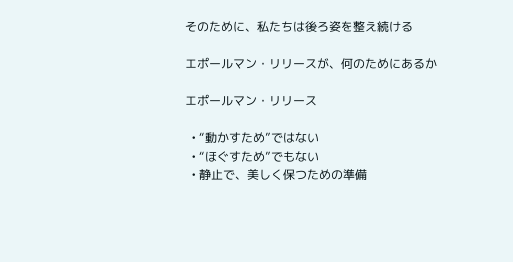そのために、私たちは後ろ姿を整え続ける

エポールマン・リリースが、何のためにあるか

エポールマン・リリース

  • “動かすため”ではない
  • “ほぐすため”でもない
  • 静止で、美しく保つための準備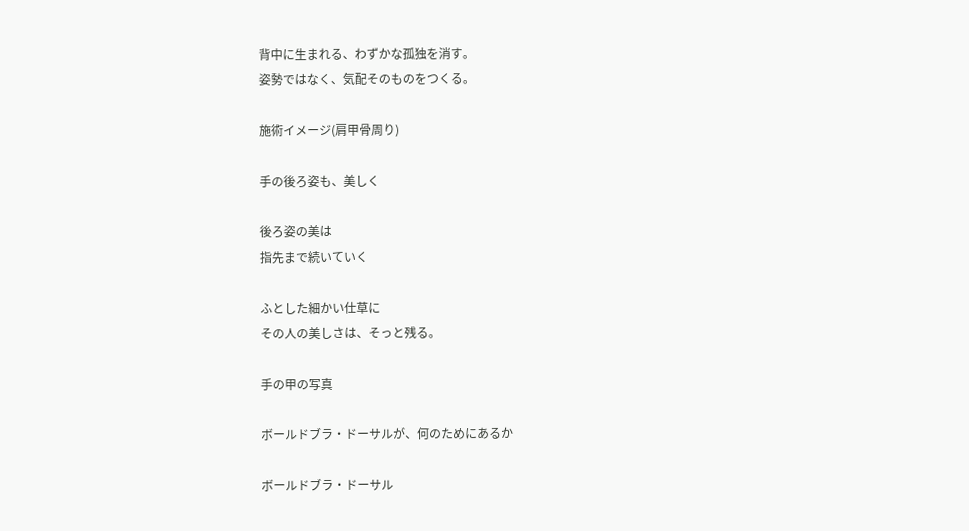背中に生まれる、わずかな孤独を消す。
姿勢ではなく、気配そのものをつくる。

施術イメージ(肩甲骨周り)

手の後ろ姿も、美しく

後ろ姿の美は
指先まで続いていく

ふとした細かい仕草に
その人の美しさは、そっと残る。

手の甲の写真

ボールドブラ・ドーサルが、何のためにあるか

ボールドブラ・ドーサル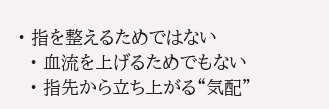• 指を整えるためではない
  • 血流を上げるためでもない
  • 指先から立ち上がる“気配”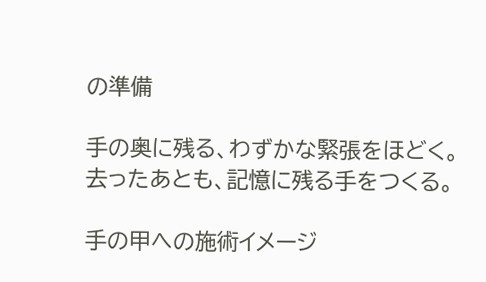の準備

手の奥に残る、わずかな緊張をほどく。
去ったあとも、記憶に残る手をつくる。

手の甲への施術イメージ